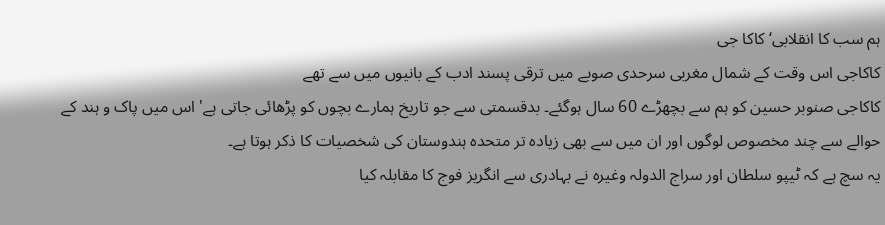ہم سب کا انقلابی‘ کاکا جی
کاکاجی اس وقت کے شمال مغربی سرحدی صوبے میں ترقی پسند ادب کے بانیوں میں سے تھے
کاکاجی صنوبر حسین کو ہم سے بچھڑے 60 سال ہوگئے۔ بدقسمتی سے جو تاریخ ہمارے بچوں کو پڑھائی جاتی ہے' اس میں پاک و ہند کے حوالے سے چند مخصوص لوگوں اور ان میں سے بھی زیادہ تر متحدہ ہندوستان کی شخصیات کا ذکر ہوتا ہے۔
یہ سچ ہے کہ ٹیپو سلطان اور سراج الدولہ وغیرہ نے بہادری سے انگریز فوج کا مقابلہ کیا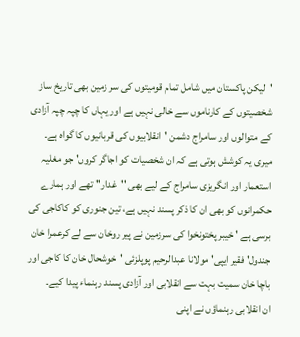'لیکن پاکستان میں شامل تمام قومیتوں کی سر زمین بھی تاریخ ساز شخصیتوں کے کارناموں سے خالی نہیں ہے اور یہاں کا چپہ چپہ آزادی کے متوالوں اور سامراج دشمن 'انقلابیوں کی قربانیوں کا گواہ ہے۔
میری یہ کوشش ہوتی ہے کہ ان شخصیات کو اجاگر کروں' جو مغلیہ استعمار اور انگریزی سامراج کے لیے بھی ''غدار'' تھے اور ہمارے حکمرانوں کو بھی ان کا ذکر پسند نہیں ہے، تین جنوری کو کاکاجی کی برسی ہے ' خیبر پختونخوا کی سرزمین نے پیر روخان سے لے کرعمرا خان جندول' فقیر ایپی' مولانا عبدالرحیم پوپلزئی 'خوشحال خان کا کاجی اور باچا خان سمیت بہت سے انقلابی اور آزادی پسند رہنماء پیدا کیے۔
ان انقلابی رہنماؤں نے اپنی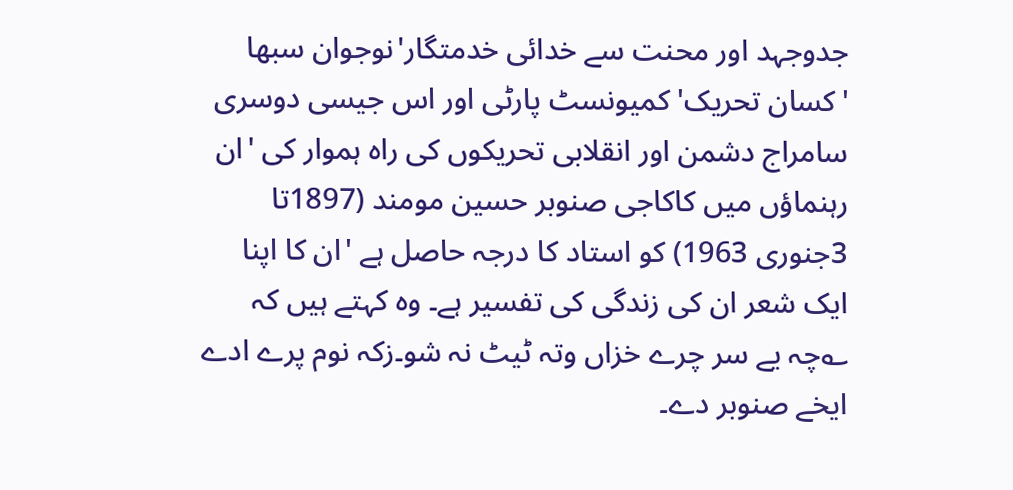جدوجہد اور محنت سے خدائی خدمتگار'نوجوان سبھا 'کسان تحریک' کمیونسٹ پارٹی اور اس جیسی دوسری سامراج دشمن اور انقلابی تحریکوں کی راہ ہموار کی 'ان رہنماؤں میں کاکاجی صنوبر حسین مومند (1897تا 3جنوری 1963) کو استاد کا درجہ حاصل ہے 'ان کا اپنا ایک شعر ان کی زندگی کی تفسیر ہے۔ وہ کہتے ہیں کہ
؎چہ یے سر چرے خزاں وتہ ٹیٹ نہ شو۔زکہ نوم پرے ادے ایخے صنوبر دے۔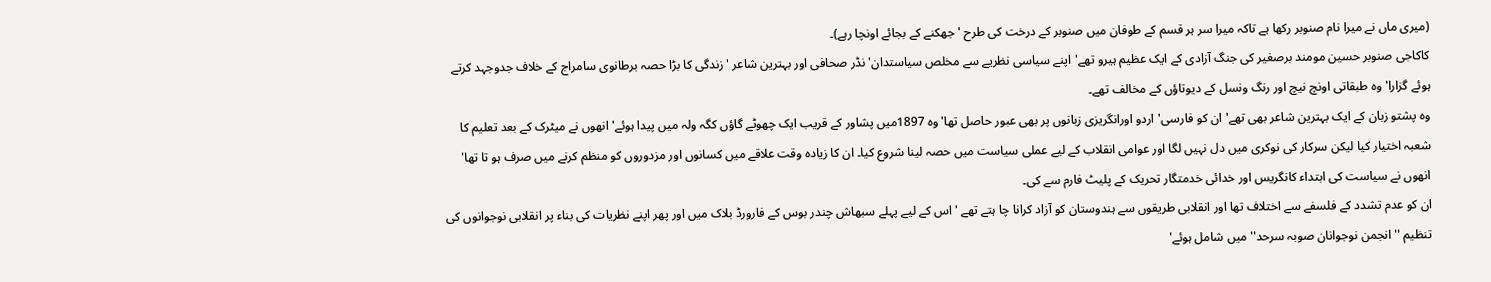(میری ماں نے میرا نام صنوبر رکھا ہے تاکہ میرا سر ہر قسم کے طوفان میں صنوبر کے درخت کی طرح 'جھکنے کے بجائے اونچا رہے)۔
کاکاجی صنوبر حسین مومند برصغیر کی جنگ آزادی کے ایک عظیم ہیرو تھے'اپنے سیاسی نظریے سے مخلص سیاستدان' نڈر صحافی اور بہترین شاعر ' زندگی کا بڑا حصہ برطانوی سامراج کے خلاف جدوجہد کرتے ہوئے گزارا'وہ طبقاتی اونچ نیچ اور رنگ ونسل کے دیوتاؤں کے مخالف تھے۔
وہ پشتو زبان کے ایک بہترین شاعر بھی تھے' ان کو فارسی'اردو اورانگریزی زبانوں پر بھی عبور حاصل تھا'وہ 1897میں پشاور کے قریب ایک چھوٹے گاؤں کگہ ولہ میں پیدا ہوئے' انھوں نے میٹرک کے بعد تعلیم کا شعبہ اختیار کیا لیکن سرکار کی نوکری میں دل نہیں لگا اور عوامی انقلاب کے لیے عملی سیاست میں حصہ لینا شروع کیا۔ ان کا زیادہ وقت علاقے میں کسانوں اور مزدوروں کو منظم کرنے میں صرف ہو تا تھا' انھوں نے سیاست کی ابتداء کانگریس اور خدائی خدمتگار تحریک کے پلیٹ فارم سے کی۔
ان کو عدم تشدد کے فلسفے سے اختلاف تھا اور انقلابی طریقوں سے ہندوستان کو آزاد کرانا چا ہتے تھے 'اس کے لیے پہلے سبھاش چندر بوس کے فارورڈ بلاک میں اور پھر اپنے نظریات کی بناء پر انقلابی نوجوانوں کی تنظیم ''انجمن نوجوانان صوبہ سرحد'' میں شامل ہوئے'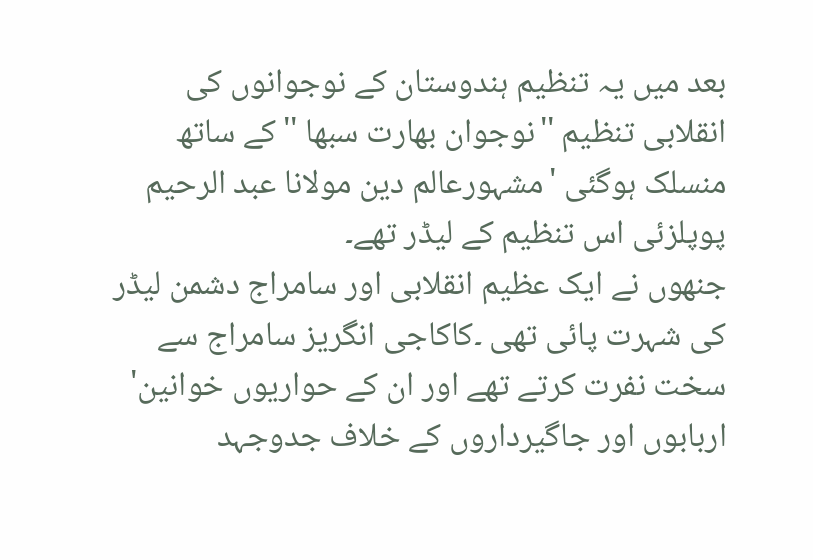بعد میں یہ تنظیم ہندوستان کے نوجوانوں کی انقلابی تنظیم ''نوجوان بھارت سبھا '' کے ساتھ منسلک ہوگئی 'مشہورعالم دین مولانا عبد الرحیم پوپلزئی اس تنظیم کے لیڈر تھے۔
جنھوں نے ایک عظیم انقلابی اور سامراج دشمن لیڈر کی شہرت پائی تھی ۔کاکاجی انگریز سامراج سے سخت نفرت کرتے تھے اور ان کے حواریوں خوانین' اربابوں اور جاگیرداروں کے خلاف جدوجہد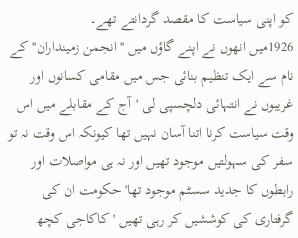کو اپنی سیاست کا مقصد گردانتے تھے۔
1926میں انھوں نے اپنے گاؤں میں ''انجمن زمینداران'' کے نام سے ایک تنظیم بنائی جس میں مقامی کسانوں اور غریبوں نے انتہائی دلچسپی لی 'آج کے مقابلے میں اس وقت سیاست کرنا اتنا آسان نہیں تھا کیونکہ اس وقت نہ تو سفر کی سہولتیں موجود تھیں اور نہ ہی مواصلات اور رابطوں کا جدید سسٹم موجود تھا' حکومت ان کی گرفتاری کی کوششیں کر رہی تھیں 'کاکاجی کچھ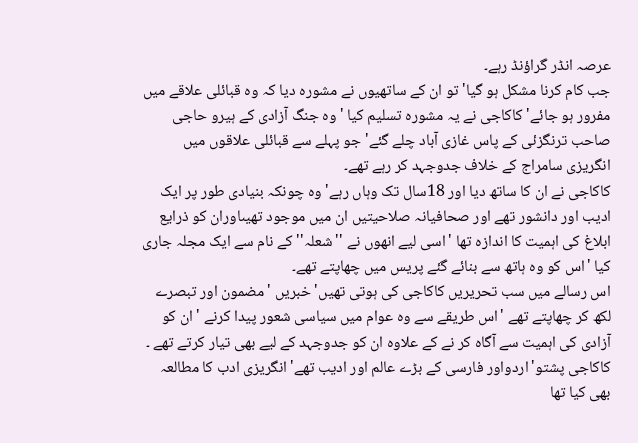عرصہ انڈر گراؤنڈ رہے۔
جب کام کرنا مشکل ہو گیا' تو ان کے ساتھیوں نے مشورہ دیا کہ وہ قبائلی علاقے میں مفرور ہو جائے' کاکاجی نے یہ مشورہ تسلیم کیا ' وہ جنگ آزادی کے ہیرو حاجی صاحب ترنگزئی کے پاس غازی آباد چلے گئے' جو پہلے سے قبائلی علاقوں میں انگریزی سامراج کے خلاف جدوجہد کر رہے تھے۔
کاکاجی نے ان کا ساتھ دیا اور 18سال تک وہاں رہے' وہ چونکہ بنیادی طور پر ایک ادیب اور دانشور تھے اور صحافیانہ صلاحیتیں ان میں موجود تھیںاوران کو ذرایع ابلاغ کی اہمیت کا اندازہ تھا 'اسی لیے انھوں نے ''شعلہ'' کے نام سے ایک مجلہ جاری کیا 'اس کو وہ ہاتھ سے بنائے گئے پریس میں چھاپتے تھے۔
اس رسالے میں سب تحریریں کاکاجی کی ہوتی تھیں' خبریں 'مضمون اور تبصرے لکھ کر چھاپتے تھے 'اس طریقے سے وہ عوام میں سیاسی شعور پیدا کرنے ' ان کو آزادی کی اہمیت سے آگاہ کر نے کے علاوہ ان کو جدوجہد کے لیے بھی تیار کرتے تھے ۔
کاکاجی پشتو'اردواور فارسی کے بڑے عالم اور ادیب تھے'انگریزی ادب کا مطالعہ بھی کیا تھا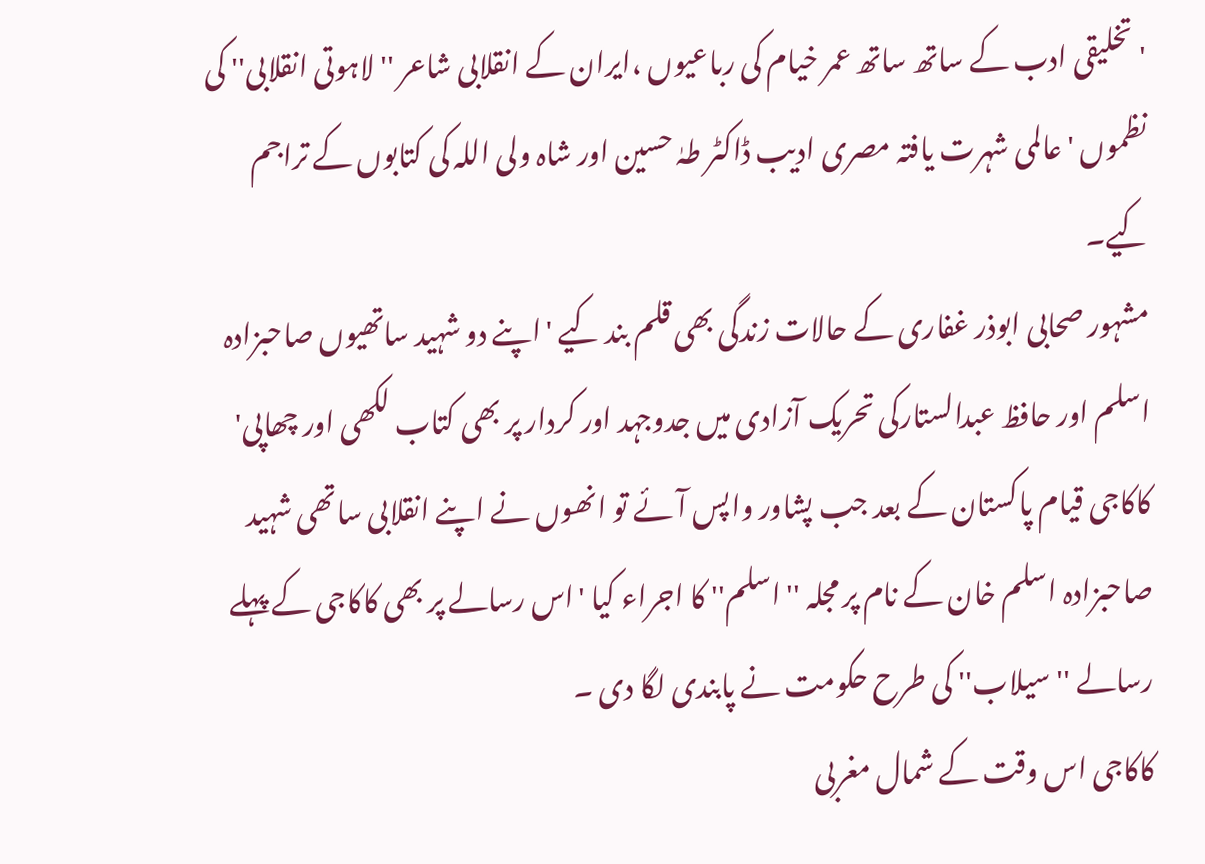'تخلیقی ادب کے ساتھ ساتھ عمر خیام کی رباعیوں ،ایران کے انقلابی شاعر ''لاہوتی انقلابی'' کی نظموں 'عالمی شہرت یافتہ مصری ادیب ڈاکٹر طہٰ حسین اور شاہ ولی اللہ کی کتابوں کے تراجم کیے۔
مشہور صحابی ابوذر غفاری کے حالات زندگی بھی قلم بند کیے 'اپنے دو شہید ساتھیوں صاحبزادہ اسلم اور حافظ عبدالستارکی تحریک آزادی میں جدوجہد اور کردار پر بھی کتاب لکھی اور چھاپی' کاکاجی قیام پاکستان کے بعد جب پشاور واپس آئے تو انھوں نے اپنے انقلابی ساتھی شہید صاحبزادہ اسلم خان کے نام پر مجلہ ''اسلم'' کا اجراء کیا 'اس رسالے پر بھی کاکاجی کے پہلے رسالے ''سیلاب'' کی طرح حکومت نے پابندی لگا دی ۔
کاکاجی اس وقت کے شمال مغربی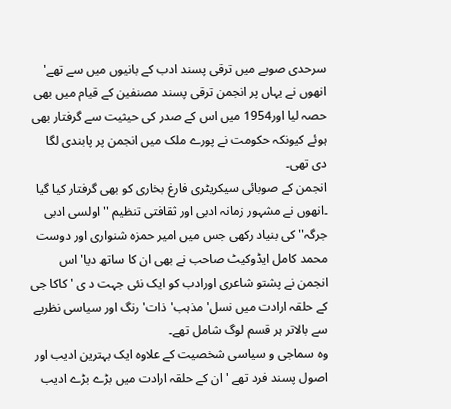سرحدی صوبے میں ترقی پسند ادب کے بانیوں میں سے تھے' انھوں نے یہاں پر انجمن ترقی پسند مصنفین کے قیام میں بھی حصہ لیا اور1954 میں اس کے صدر کی حیثیت سے گرفتار بھی ہوئے کیونکہ حکومت نے پورے ملک میں انجمن پر پابندی لگا دی تھی۔
انجمن کے صوبائی سیکریٹری فارغ بخاری کو بھی گرفتار کیا گیا ۔انھوں نے مشہور زمانہ ادبی اور ثقافتی تنظیم '' اولسی ادبی جرگہ''کی بنیاد رکھی جس میں امیر حمزہ شنواری اور دوست محمد کامل ایڈوکیٹ صاحب نے بھی ان کا ساتھ دیا'اس انجمن نے پشتو شاعری اورادب کو ایک نئی جہت د ی 'کاکا جی کے حلقہ ارادت میں نسل'مذہب'ذات'رنگ اور سیاسی نظریے سے بالاتر ہر قسم لوگ شامل تھے۔
وہ سماجی و سیاسی شخصیت کے علاوہ ایک بہترین ادیب اور اصول پسند فرد تھے 'ان کے حلقہ ارادت میں بڑے بڑے ادیب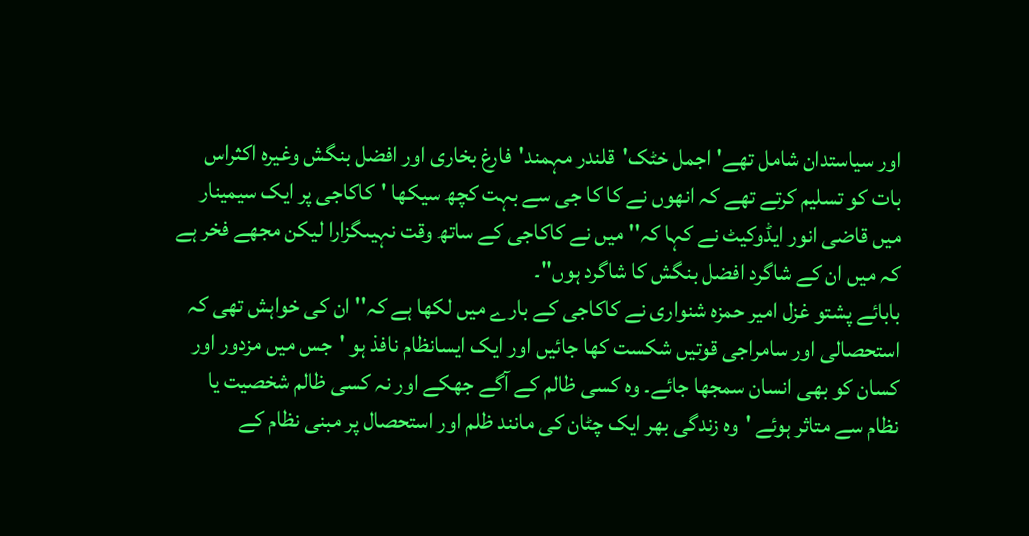اور سیاستدان شامل تھے' اجمل خٹک'قلندر مہمند'فارغ بخاری اور افضل بنگش وغیرہ اکثراس بات کو تسلیم کرتے تھے کہ انھوں نے کا کا جی سے بہت کچھ سیکھا 'کاکاجی پر ایک سیمینار میں قاضی انور ایڈوکیٹ نے کہا کہ'' میں نے کاکاجی کے ساتھ وقت نہیںگزارا لیکن مجھے فخر ہے کہ میں ان کے شاگرد افضل بنگش کا شاگرد ہوں''۔
بابائے پشتو غزل امیر حمزہ شنواری نے کاکاجی کے بارے میں لکھا ہے کہ'' ان کی خواہش تھی کہ استحصالی اور سامراجی قوتیں شکست کھا جائیں اور ایک ایسانظام نافذ ہو 'جس میں مزدور اور کسان کو بھی انسان سمجھا جائے۔ وہ کسی ظالم کے آگے جھکے اور نہ کسی ظالم شخصیت یا نظام سے متاثر ہوئے 'وہ زندگی بھر ایک چٹان کی مانند ظلم اور استحصال پر مبنی نظام کے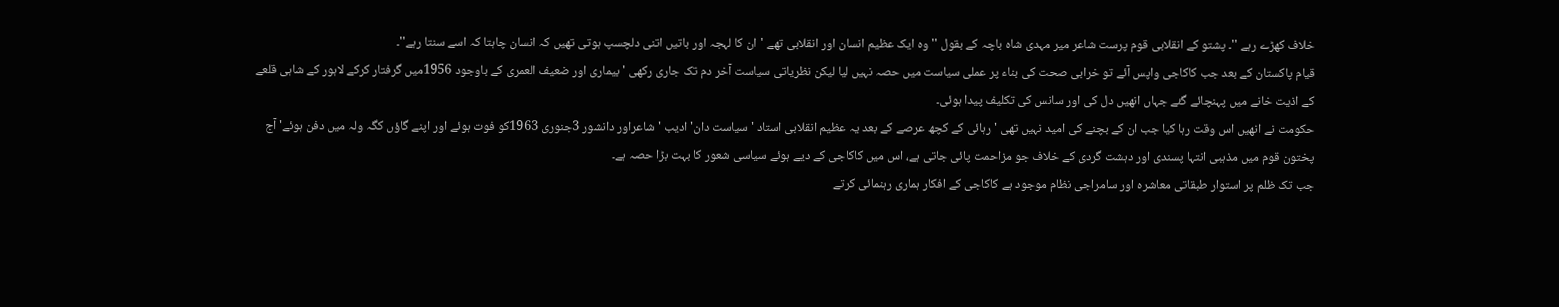خلاف کھڑے رہے ''۔ پشتو کے انقلابی قوم پرست شاعر میر مہدی شاہ باچہ کے بقول ''وہ ایک عظیم انسان اور انقلابی تھے 'ان کا لہجہ اور باتیں اتنی دلچسپ ہوتی تھیں کہ انسان چاہتا کہ اسے سنتا رہے''۔
قیام پاکستان کے بعد جب کاکاجی واپس آئے تو خرابی صحت کی بناء پر عملی سیاست میں حصہ نہیں لیا لیکن نظریاتی سیاست آخر دم تک جاری رکھی ' بیماری اور ضعیف العمری کے باوجود 1956میں گرفتار کرکے لاہور کے شاہی قلعے کے اذیت خانے میں پہنچائے گئے جہاں انھیں دل کی اور سانس کی تکلیف پیدا ہوئی۔
حکومت نے انھیں اس وقت رہا کیا جب ان کے بچنے کی امید نہیں تھی 'رہائی کے کچھ عرصے کے بعد یہ عظیم انقلابی استاد ' سیاست دان' ادیب 'شاعراور دانشور 3جنوری 1963کو فوت ہوئے اور اپنے گاؤں کگہ ولہ میں دفن ہوئے' آج پختون قوم میں مذہبی انتہا پسندی اور دہشت گردی کے خلاف جو مزاحمت پائی جاتی ہے، اس میں کاکاجی کے دیے ہوئے سیاسی شعور کا بہت بڑا حصہ ہے۔
جب تک ظلم پر استوار طبقاتی معاشرہ اور سامراجی نظام موجود ہے کاکاجی کے افکار ہماری رہنمائی کرتے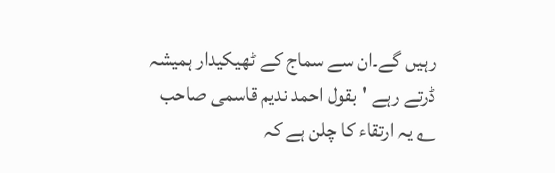رہیں گے۔ان سے سماج کے ٹھیکیدار ہمیشہ ڈرتے رہے 'بقول احمد ندیم قاسمی صاحب
؎ یہ ارتقاء کا چلن ہے کہ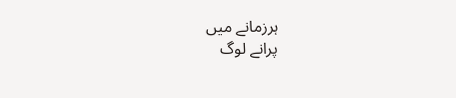ہرزمانے میں
پرانے لوگ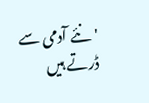'نئے آدمی سے ڈرتے ہیں